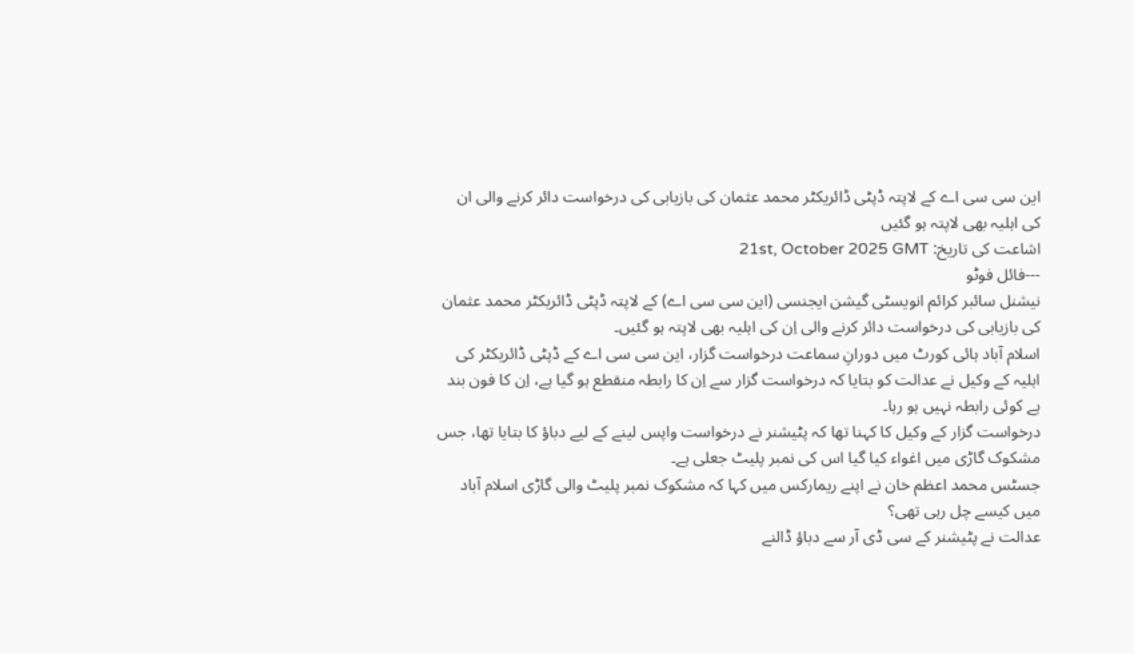این سی سی اے کے لاپتہ ڈپٹی ڈائریکٹر محمد عثمان کی بازیابی کی درخواست دائر کرنے والی ان کی اہلیہ بھی لاپتہ ہو گئيں
اشاعت کی تاریخ: 21st, October 2025 GMT
---فائل فوٹو
نیشنل سائبر کرائم انویسٹی گیشن ایجنسی (این سی سی اے) کے لاپتہ ڈپٹی ڈائریکٹر محمد عثمان کی بازیابی کی درخواست دائر کرنے والی اِن کی اہلیہ بھی لاپتہ ہو گئيں۔
اسلام آباد ہائی کورٹ میں دورانِ سماعت درخواست گزار، این سی سی اے کے ڈپٹی ڈائریکٹر کی اہلیہ کے وکیل نے عدالت کو بتایا کہ درخواست گزار سے اِن کا رابطہ منقطع ہو گیا ہے، اِن کا فون بند ہے کوئی رابطہ نہیں ہو رہا۔
درخواست گزار کے وکیل کا کہنا تھا کہ پٹیشنر نے درخواست واپس لینے کے لیے دباؤ کا بتایا تھا، جس مشکوک گاڑی میں اغواء کیا گیا اس کی نمبر پلیٹ جعلی ہے۔
جسٹس محمد اعظم خان نے اپنے ریمارکس میں کہا کہ مشکوک نمبر پلیٹ والی گاڑی اسلام آباد میں کیسے چل رہی تھی؟
عدالت نے پٹیشنر کے سی ڈی آر سے دباؤ ڈالنے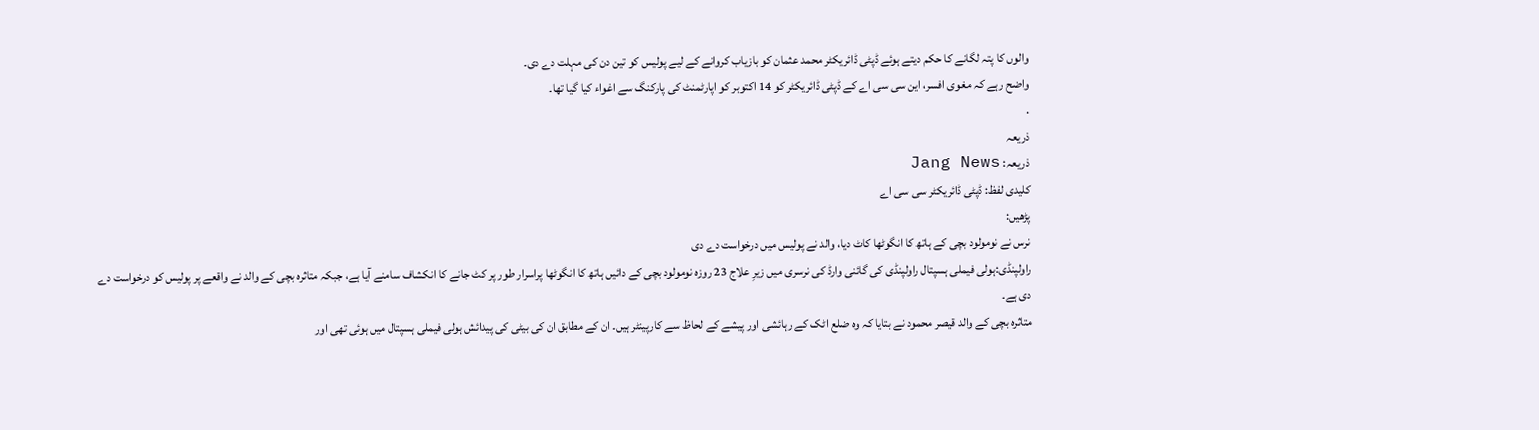والوں کا پتہ لگانے کا حکم دیتے ہوئے ڈپٹی ڈائریکٹر محمد عثمان کو بازیاب کروانے کے لیے پولیس کو تین دن کی مہلت دے دی۔
واضح رہے کہ مغوی افسر، این سی سی اے کے ڈپٹی ڈائریکٹر کو 14 اکتوبر کو اپارٹمنٹ کی پارکنگ سے اغواء کیا گیا تھا۔
.
ذریعہ
ذریعہ: Jang News
کلیدی لفظ: ڈپٹی ڈائریکٹر سی سی اے
پڑھیں:
نرس نے نومولود بچی کے ہاتھ کا انگوٹھا کاٹ دیا، والد نے پولیس میں درخواست دے دی
راولپنڈی:ہولی فیملی ہسپتال راولپنڈی کی گائنی وارڈ کی نرسری میں زیرِ علاج 23 روزہ نومولود بچی کے دائیں ہاتھ کا انگوٹھا پراسرار طور پر کٹ جانے کا انکشاف سامنے آیا ہے، جبکہ متاثرہ بچی کے والد نے واقعے پر پولیس کو درخواست دے دی ہے۔
متاثرہ بچی کے والد قیصر محمود نے بتایا کہ وہ ضلع اٹک کے رہائشی اور پیشے کے لحاظ سے کارپینٹر ہیں۔ ان کے مطابق ان کی بیٹی کی پیدائش ہولی فیملی ہسپتال میں ہوئی تھی اور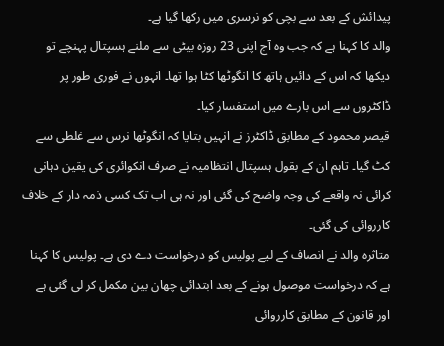پیدائش کے بعد سے بچی کو نرسری میں رکھا گیا ہے۔
والد کا کہنا ہے کہ جب وہ آج اپنی 23 روزہ بیٹی سے ملنے ہسپتال پہنچے تو دیکھا کہ اس کے دائیں ہاتھ کا انگوٹھا کٹا ہوا تھا۔ انہوں نے فوری طور پر ڈاکٹروں سے اس بارے میں استفسار کیا۔
قیصر محمود کے مطابق ڈاکٹرز نے انہیں بتایا کہ انگوٹھا نرس سے غلطی سے کٹ گیا۔ تاہم ان کے بقول ہسپتال انتظامیہ نے صرف انکوائری کی یقین دہانی کرائی نہ واقعے کی وجہ واضح کی گئی اور نہ ہی اب تک کسی ذمہ دار کے خلاف کارروائی کی گئی۔
متاثرہ والد نے انصاف کے لیے پولیس کو درخواست دے دی ہے۔ پولیس کا کہنا ہے کہ درخواست موصول ہونے کے بعد ابتدائی چھان بین مکمل کر لی گئی ہے اور قانون کے مطابق کارروائی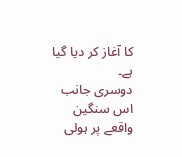کا آغاز کر دیا گیا ہے۔
دوسری جانب اس سنگین واقعے پر ہولی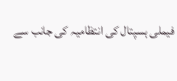فیملی ہسپتال کی انتظامیہ کی جانب سے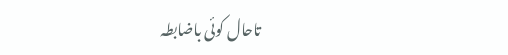تاحال کوئی باضابطہ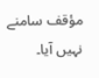مؤقف سامنے نہیں آیا۔